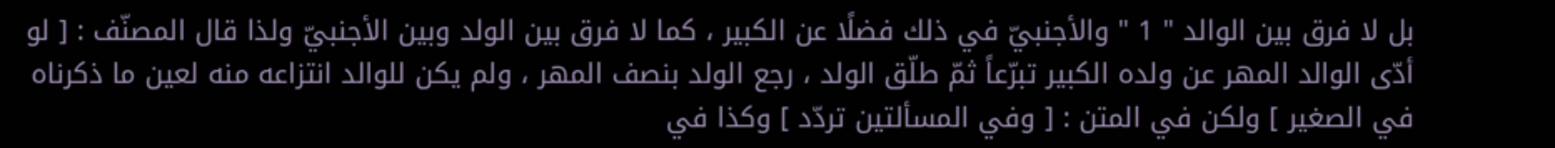بل لا فرق بين الوالد " 1 " والأجنبيّ في ذلك فضلًا عن الكبير ، كما لا فرق بين الولد وبين الأجنبيّ ولذا قال المصنّف : [ لو أدّى الوالد المهر عن ولده الكبير تبرّعاً ثمّ طلّق الولد ، رجع الولد بنصف المهر ، ولم يكن للوالد انتزاعه منه لعين ما ذكرناه في الصغير ] ولكن في المتن : [ وفي المسألتين تردّد ] وكذا في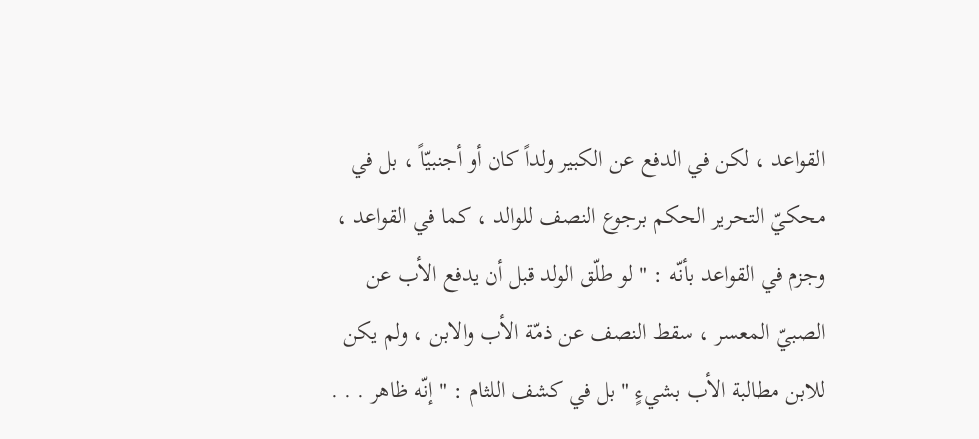القواعد ، لكن في الدفع عن الكبير ولداً كان أو أجنبيّاً ، بل في محكيّ التحرير الحكم برجوع النصف للوالد ، كما في القواعد ، وجزم في القواعد بأنّه : " لو طلّق الولد قبل أن يدفع الأب عن الصبيّ المعسر ، سقط النصف عن ذمّة الأب والابن ، ولم يكن للابن مطالبة الأب بشيءٍ " بل في كشف اللثام : " إنّه ظاهر . . .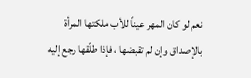نعم لو كان المهر عيناً للأب ملكتها المرأة بالإصداق وإن لم تقبضها ، فإذا طلّقها رجع إليه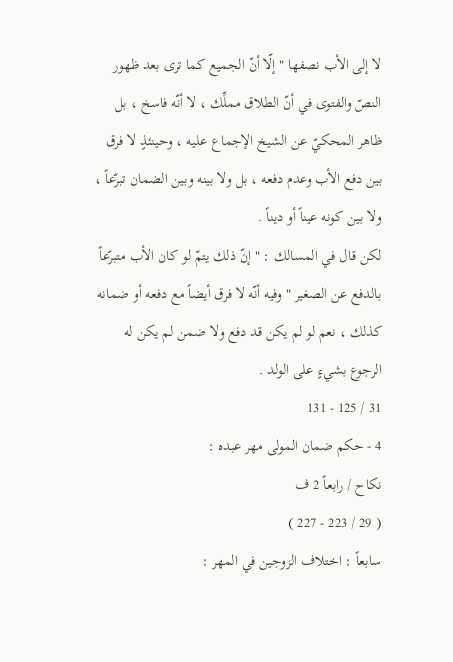لا إلى الأب نصفها " إلّا أنّ الجميع كما ترى بعد ظهور النصّ والفتوى في أنّ الطلاق مملِّك ، لا أنّه فاسخ ، بل ظاهر المحكيّ عن الشيخ الإجماع عليه ، وحينئذٍ لا فرق بين دفع الأب وعدم دفعه ، بل ولا بينه وبين الضمان تبرّعاً ، ولا بين كونه عيناً أو ديناً .
لكن قال في المسالك : " إنّ ذلك يتمّ لو كان الأب متبرّعاً بالدفع عن الصغير " وفيه أنّه لا فرق أيضاً مع دفعه أو ضمانه كذلك ، نعم لو لم يكن قد دفع ولا ضمن لم يكن له الرجوع بشيءٍ على الولد .
31 / 125 - 131
4 - حكم ضمان المولى مهر عبده :
نكاح / رابعاً 2 ف
( 29 / 223 - 227 )
سابعاً : اختلاف الزوجين في المهر :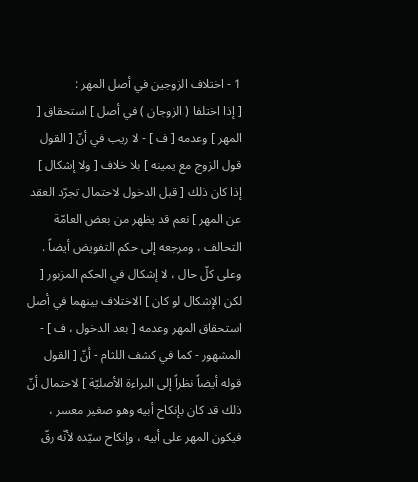1 - اختلاف الزوجين في أصل المهر :
[ إذا اختلفا ( الزوجان ) في أصل ] استحقاق [ المهر ] وعدمه [ ف ] - لا ريب في أنّ [ القول قول الزوج مع يمينه ] بلا خلاف [ ولا إشكال ] إذا كان ذلك [ قبل الدخول لاحتمال تجرّد العقد عن المهر ] نعم قد يظهر من بعض العامّة التحالف ، ومرجعه إلى حكم التفويض أيضاً .
وعلى كلّ حال ، لا إشكال في الحكم المزبور [ لكن الإشكال لو كان ] الاختلاف بينهما في أصل استحقاق المهر وعدمه [ بعد الدخول ، ف ] - المشهور - كما في كشف اللثام - أنّ [ القول قوله أيضاً نظراً إلى البراءة الأصليّة ] لاحتمال أنّ ذلك قد كان بإنكاح أبيه وهو صغير معسر ، فيكون المهر على أبيه ، وإنكاح سيّده لأنّه رقّ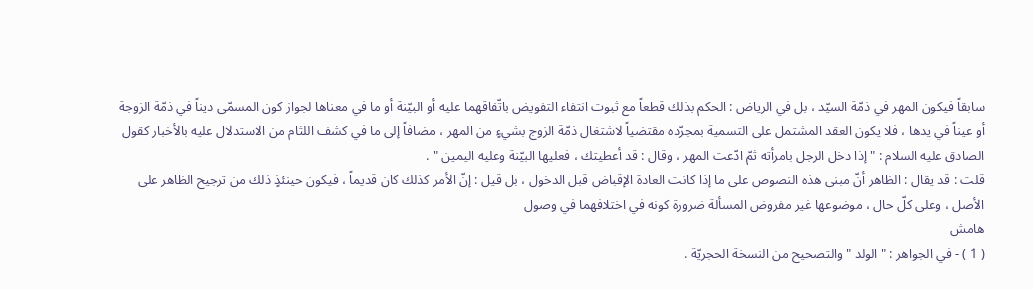سابقاً فيكون المهر في ذمّة السيّد ، بل في الرياض : الحكم بذلك قطعاً مع ثبوت انتفاء التفويض باتّفاقهما عليه أو البيّنة أو ما في معناها لجواز كون المسمّى ديناً في ذمّة الزوجة أو عيناً في يدها ، فلا يكون العقد المشتمل على التسمية بمجرّده مقتضياً لاشتغال ذمّة الزوج بشيءٍ من المهر ، مضافاً إلى ما في كشف اللثام من الاستدلال عليه بالأخبار كقول الصادق عليه السلام : " إذا دخل الرجل بامرأته ثمّ ادّعت المهر ، وقال : قد أعطيتك ، فعليها البيّنة وعليه اليمين " .
قلت : قد يقال : الظاهر أنّ مبنى هذه النصوص على ما إذا كانت العادة الإقباض قبل الدخول ، بل قيل : إنّ الأمر كذلك كان قديماً ، فيكون حينئذٍ ذلك من ترجيح الظاهر على الأصل ، وعلى كلّ حال ، موضوعها غير مفروض المسألة ضرورة كونه في اختلافهما في وصول
هامش
( 1 ) - في الجواهر : " الولد " والتصحيح من النسخة الحجريّة .